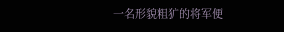一名形貌粗犷的将军便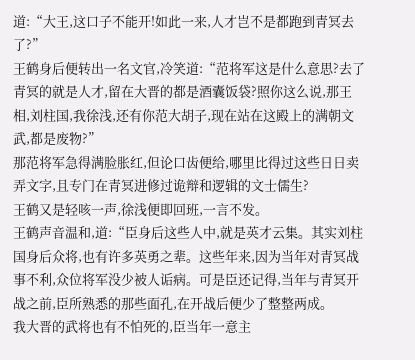道:“大王,这口子不能开!如此一来,人才岂不是都跑到青冥去了?”
王鹤身后便转出一名文官,冷笑道:“范将军这是什么意思?去了青冥的就是人才,留在大晋的都是酒囊饭袋?照你这么说,那王相,刘柱国,我徐浅,还有你范大胡子,现在站在这殿上的满朝文武,都是废物?”
那范将军急得满脸胀红,但论口齿便给,哪里比得过这些日日卖弄文字,且专门在青冥进修过诡辩和逻辑的文士儒生?
王鹤又是轻咳一声,徐浅便即回班,一言不发。
王鹤声音温和,道:“臣身后这些人中,就是英才云集。其实刘柱国身后众将,也有许多英勇之辈。这些年来,因为当年对青冥战事不利,众位将军没少被人诟病。可是臣还记得,当年与青冥开战之前,臣所熟悉的那些面孔,在开战后便少了整整两成。
我大晋的武将也有不怕死的,臣当年一意主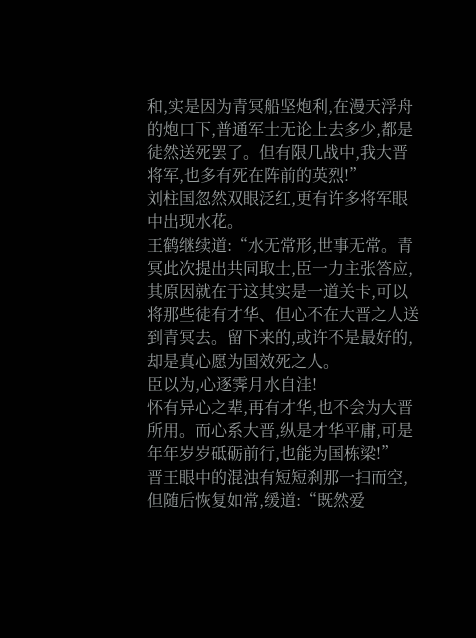和,实是因为青冥船坚炮利,在漫天浮舟的炮口下,普通军士无论上去多少,都是徒然送死罢了。但有限几战中,我大晋将军,也多有死在阵前的英烈!”
刘柱国忽然双眼泛红,更有许多将军眼中出现水花。
王鹤继续道:“水无常形,世事无常。青冥此次提出共同取士,臣一力主张答应,其原因就在于这其实是一道关卡,可以将那些徒有才华、但心不在大晋之人送到青冥去。留下来的,或许不是最好的,却是真心愿为国效死之人。
臣以为,心逐霁月水自洼!
怀有异心之辈,再有才华,也不会为大晋所用。而心系大晋,纵是才华平庸,可是年年岁岁砥砺前行,也能为国栋梁!”
晋王眼中的混浊有短短刹那一扫而空,但随后恢复如常,缓道:“既然爱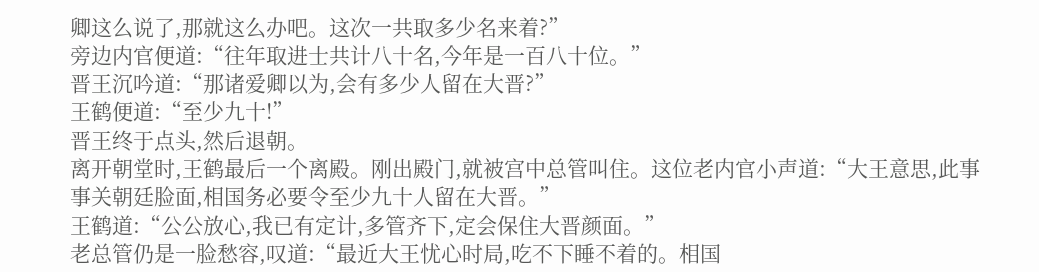卿这么说了,那就这么办吧。这次一共取多少名来着?”
旁边内官便道:“往年取进士共计八十名,今年是一百八十位。”
晋王沉吟道:“那诸爱卿以为,会有多少人留在大晋?”
王鹤便道:“至少九十!”
晋王终于点头,然后退朝。
离开朝堂时,王鹤最后一个离殿。刚出殿门,就被宫中总管叫住。这位老内官小声道:“大王意思,此事事关朝廷脸面,相国务必要令至少九十人留在大晋。”
王鹤道:“公公放心,我已有定计,多管齐下,定会保住大晋颜面。”
老总管仍是一脸愁容,叹道:“最近大王忧心时局,吃不下睡不着的。相国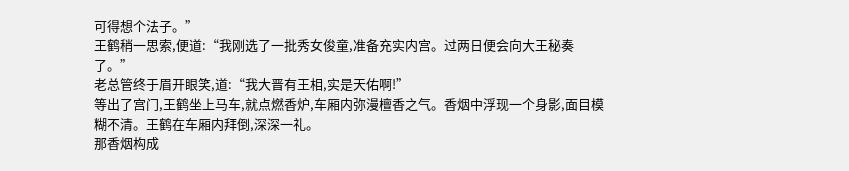可得想个法子。”
王鹤稍一思索,便道:“我刚选了一批秀女俊童,准备充实内宫。过两日便会向大王秘奏了。”
老总管终于眉开眼笑,道:“我大晋有王相,实是天佑啊!”
等出了宫门,王鹤坐上马车,就点燃香炉,车厢内弥漫檀香之气。香烟中浮现一个身影,面目模糊不清。王鹤在车厢内拜倒,深深一礼。
那香烟构成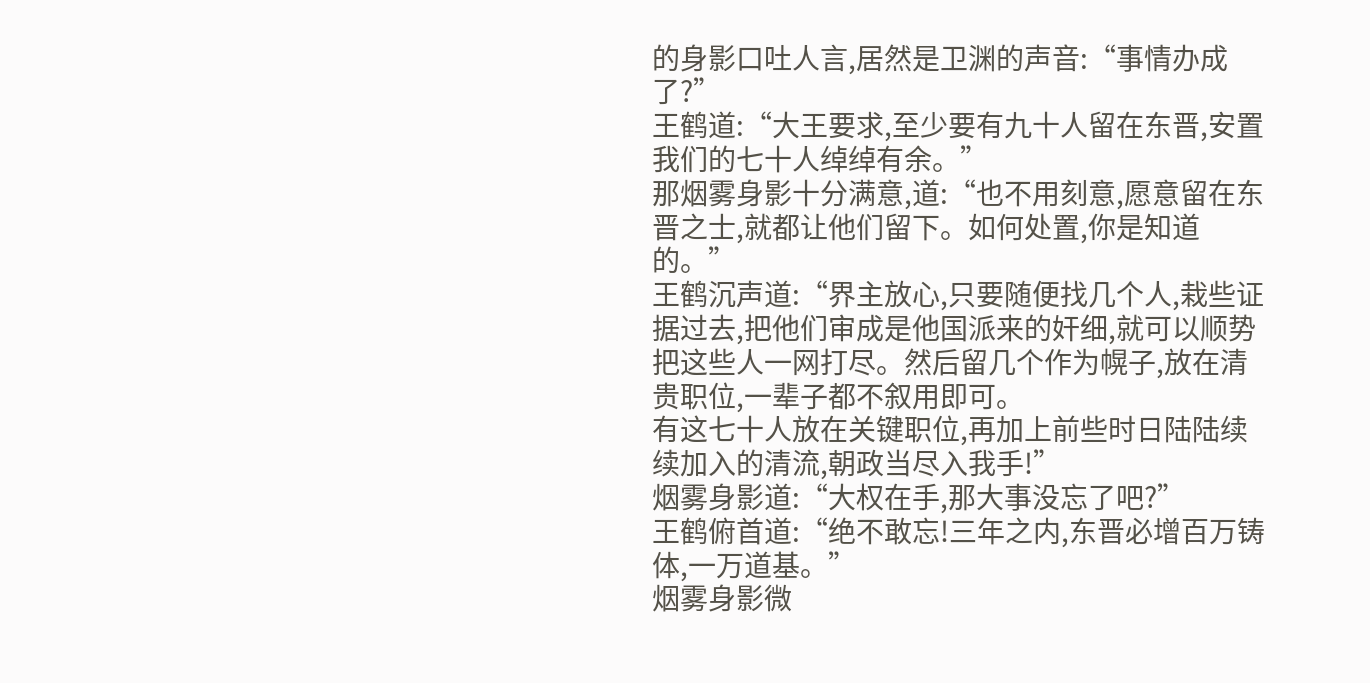的身影口吐人言,居然是卫渊的声音:“事情办成了?”
王鹤道:“大王要求,至少要有九十人留在东晋,安置我们的七十人绰绰有余。”
那烟雾身影十分满意,道:“也不用刻意,愿意留在东晋之士,就都让他们留下。如何处置,你是知道的。”
王鹤沉声道:“界主放心,只要随便找几个人,栽些证据过去,把他们审成是他国派来的奸细,就可以顺势把这些人一网打尽。然后留几个作为幌子,放在清贵职位,一辈子都不叙用即可。
有这七十人放在关键职位,再加上前些时日陆陆续续加入的清流,朝政当尽入我手!”
烟雾身影道:“大权在手,那大事没忘了吧?”
王鹤俯首道:“绝不敢忘!三年之内,东晋必增百万铸体,一万道基。”
烟雾身影微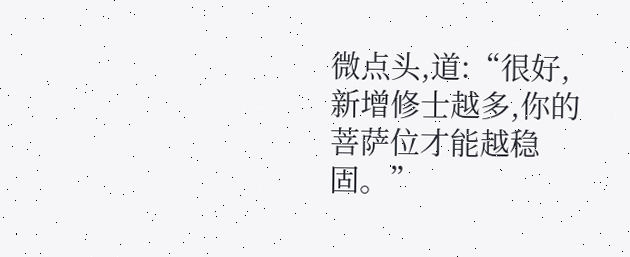微点头,道:“很好,新增修士越多,你的菩萨位才能越稳固。”